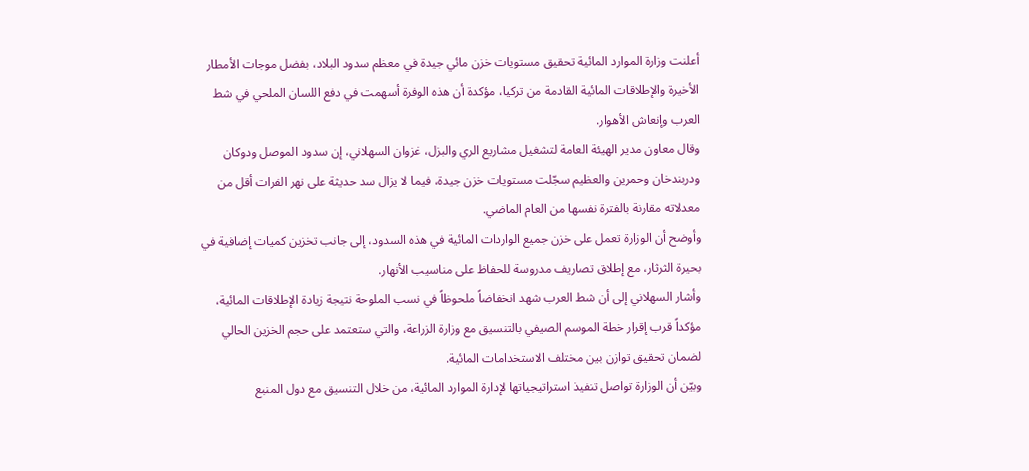أعلنت وزارة الموارد المائية تحقيق مستويات خزن مائي جيدة في معظم سدود البلاد، بفضل موجات الأمطار الأخيرة والإطلاقات المائية القادمة من تركيا، مؤكدة أن هذه الوفرة أسهمت في دفع اللسان الملحي في شط العرب وإنعاش الأهوار.
وقال معاون مدير الهيئة العامة لتشغيل مشاريع الري والبزل، غزوان السهلاني، إن سدود الموصل ودوكان ودربندخان وحمرين والعظيم سجّلت مستويات خزن جيدة، فيما لا يزال سد حديثة على نهر الفرات أقل من معدلاته مقارنة بالفترة نفسها من العام الماضي.
وأوضح أن الوزارة تعمل على خزن جميع الواردات المائية في هذه السدود، إلى جانب تخزين كميات إضافية في بحيرة الثرثار، مع إطلاق تصاريف مدروسة للحفاظ على مناسيب الأنهار.
وأشار السهلاني إلى أن شط العرب شهد انخفاضاً ملحوظاً في نسب الملوحة نتيجة زيادة الإطلاقات المائية، مؤكداً قرب إقرار خطة الموسم الصيفي بالتنسيق مع وزارة الزراعة، والتي ستعتمد على حجم الخزين الحالي لضمان تحقيق توازن بين مختلف الاستخدامات المائية.
وبيّن أن الوزارة تواصل تنفيذ استراتيجياتها لإدارة الموارد المائية، من خلال التنسيق مع دول المنبع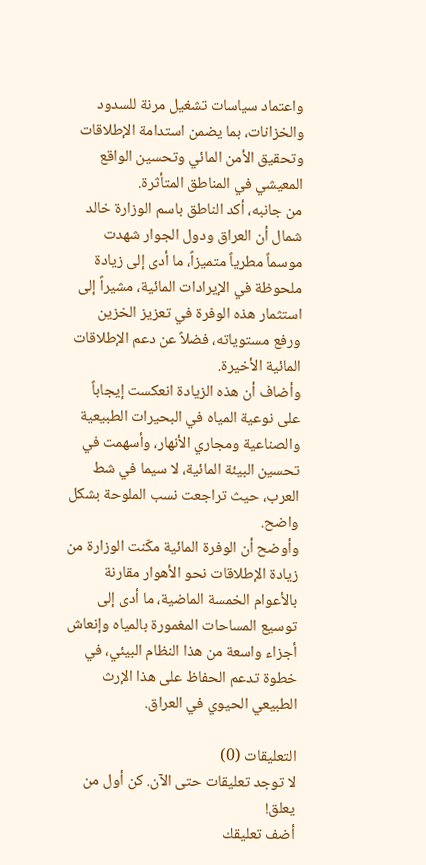واعتماد سياسات تشغيل مرنة للسدود والخزانات، بما يضمن استدامة الإطلاقات وتحقيق الأمن المائي وتحسين الواقع المعيشي في المناطق المتأثرة.
من جانبه، أكد الناطق باسم الوزارة خالد شمال أن العراق ودول الجوار شهدت موسماً مطرياً متميزاً، ما أدى إلى زيادة ملحوظة في الإيرادات المائية، مشيراً إلى استثمار هذه الوفرة في تعزيز الخزين ورفع مستوياته، فضلاً عن دعم الإطلاقات المائية الأخيرة.
وأضاف أن هذه الزيادة انعكست إيجاباً على نوعية المياه في البحيرات الطبيعية والصناعية ومجاري الأنهار، وأسهمت في تحسين البيئة المائية، لا سيما في شط العرب، حيث تراجعت نسب الملوحة بشكل واضح.
وأوضح أن الوفرة المائية مكّنت الوزارة من زيادة الإطلاقات نحو الأهوار مقارنة بالأعوام الخمسة الماضية، ما أدى إلى توسيع المساحات المغمورة بالمياه وإنعاش أجزاء واسعة من هذا النظام البيئي، في خطوة تدعم الحفاظ على هذا الإرث الطبيعي الحيوي في العراق.

التعليقات (0)
لا توجد تعليقات حتى الآن. كن أول من يعلق!
أضف تعليقك